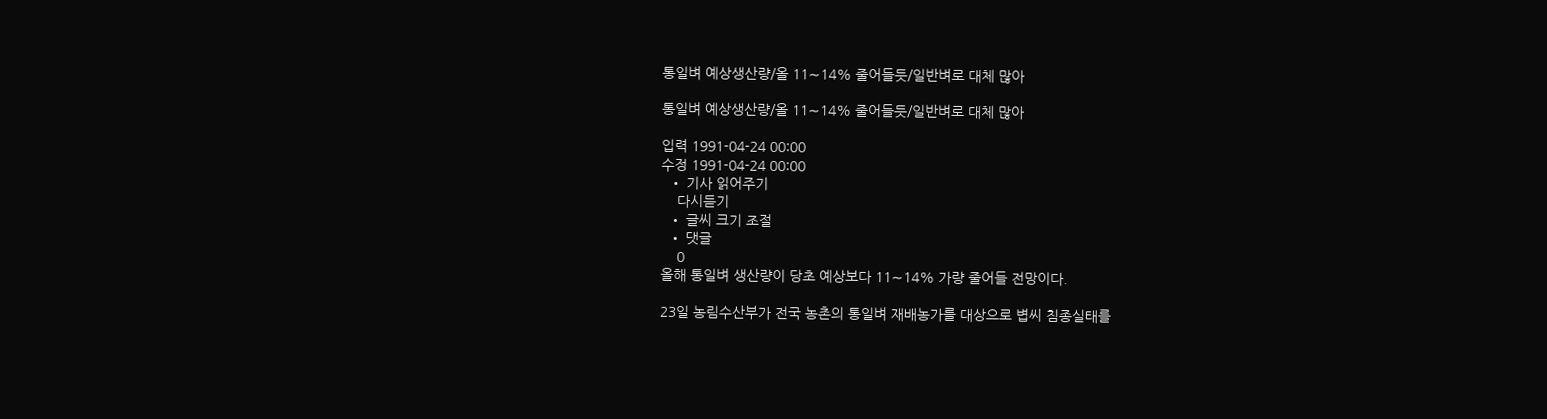통일벼 예상생산량/올 11∼14% 줄어들듯/일반벼로 대체 많아

통일벼 예상생산량/올 11∼14% 줄어들듯/일반벼로 대체 많아

입력 1991-04-24 00:00
수정 1991-04-24 00:00
  • 기사 읽어주기
    다시듣기
  • 글씨 크기 조절
  • 댓글
    0
올해 통일벼 생산량이 당초 예상보다 11∼14% 가량 줄어들 전망이다.

23일 농림수산부가 전국 농촌의 통일벼 재배농가를 대상으로 볍씨 침종실태를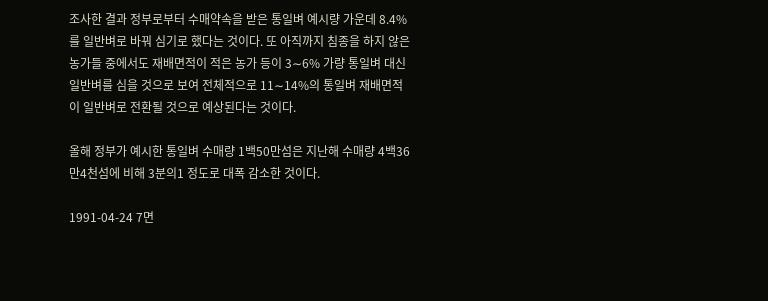조사한 결과 정부로부터 수매약속을 받은 통일벼 예시량 가운데 8.4%를 일반벼로 바꿔 심기로 했다는 것이다. 또 아직까지 침종을 하지 않은 농가들 중에서도 재배면적이 적은 농가 등이 3∼6% 가량 통일벼 대신 일반벼를 심을 것으로 보여 전체적으로 11∼14%의 통일벼 재배면적이 일반벼로 전환될 것으로 예상된다는 것이다.

올해 정부가 예시한 통일벼 수매량 1백50만섬은 지난해 수매량 4백36만4천섬에 비해 3분의1 정도로 대폭 감소한 것이다.

1991-04-24 7면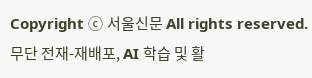Copyright ⓒ 서울신문 All rights reserved. 무단 전재-재배포, AI 학습 및 활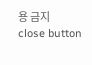용 금지
close button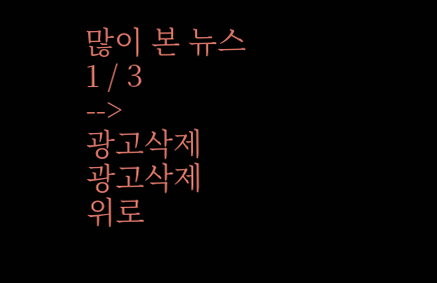많이 본 뉴스
1 / 3
-->
광고삭제
광고삭제
위로